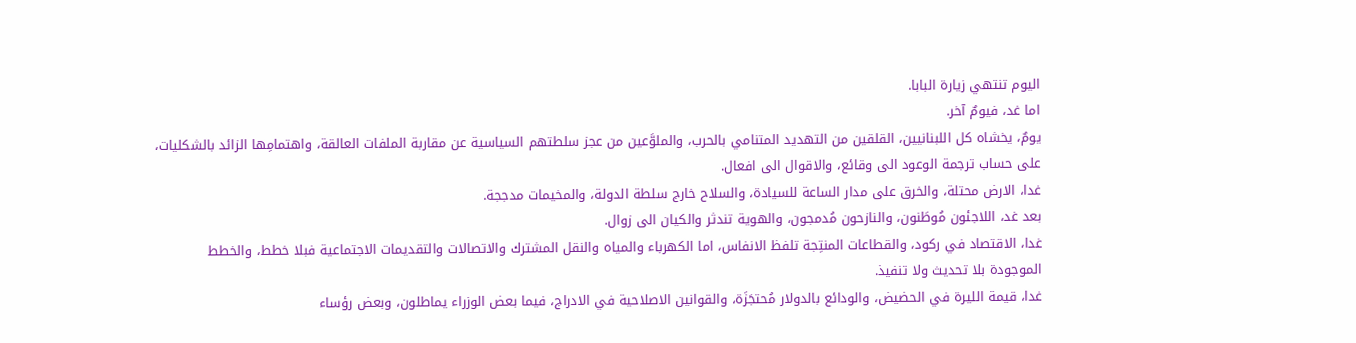اليوم تنتهي زيارة البابا.
اما غد، فيومٌ آخر.
يومٌ، يخشاه كل اللبنانيين، القلقين من التهديد المتنامي بالحرب، والملوَّعين من عجز سلطتهم السياسية عن مقاربة الملفات العالقة، واهتمامِها الزائد بالشكليات، على حساب ترجمة الوعود الى وقائع، والاقوال الى افعال.
غدا، الارض محتلة، والخرق على مدار الساعة للسيادة، والسلاح خارج سلطة الدولة، والمخيمات مدججة.
بعد غد، اللاجئون مُوطَنون، والنازحون مُدمجون، والهوية تندثر والكيان الى زوال.
غدا، الاقتصاد في ركود، والقطاعات المنتِجة تلفظ الانفاس، اما الكهرباء والمياه والنقل المشترك والاتصالات والتقديمات الاجتماعية فبلا خطط، والخطط الموجودة بلا تحديث ولا تنفيذ.
غدا، قيمة الليرة في الحضيض، والودائع بالدولار مُحتجَزَة، والقوانين الاصلاحية في الادراج، فيما بعض الوزراء يماطلون، وبعض رؤساء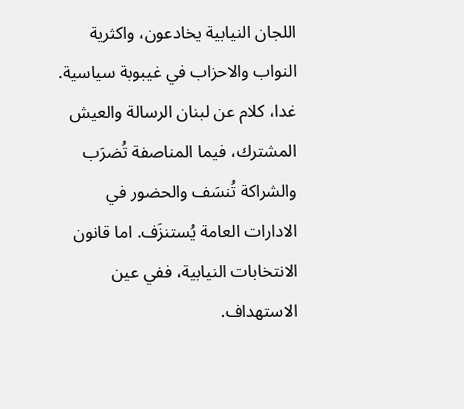اللجان النيابية يخادعون، واكثرية النواب والاحزاب في غيبوبة سياسية.
غدا، كلام عن لبنان الرسالة والعيش المشترك، فيما المناصفة تُضرَب والشراكة تُنسَف والحضور في الادارات العامة يُستنزَف. اما قانون الانتخابات النيابية، ففي عين الاستهداف.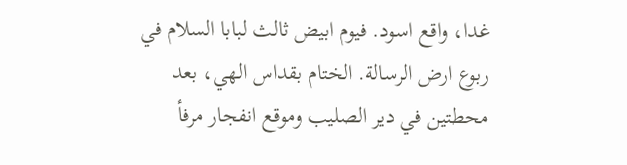غدا، واقع اسود. فيوم ابيض ثالث لبابا السلام في ربوع ارض الرسالة. الختام بقداس الهي، بعد محطتين في دير الصليب وموقع انفجار مرفأ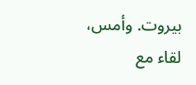بيروت. وأمس، لقاء مع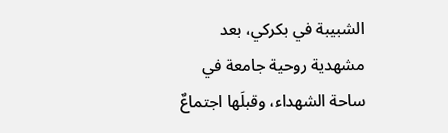الشبيبة في بكركي، بعد مشهدية روحية جامعة في ساحة الشهداء، وقبلَها اجتماعٌ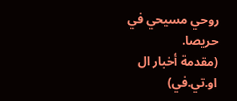روحي مسيحي في حريصا.
(مقدمة أخبار ال او.تي.في)